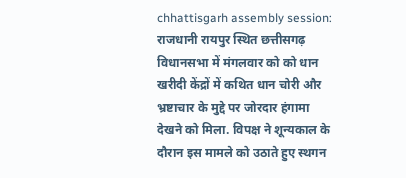chhattisgarh assembly session: राजधानी रायपुर स्थित छत्तीसगढ़ विधानसभा में मंगलवार को को धान खरीदी केंद्रों में कथित धान चोरी और भ्रष्टाचार के मुद्दे पर जोरदार हंगामा देखने को मिला. विपक्ष ने शून्यकाल के दौरान इस मामले को उठाते हुए स्थगन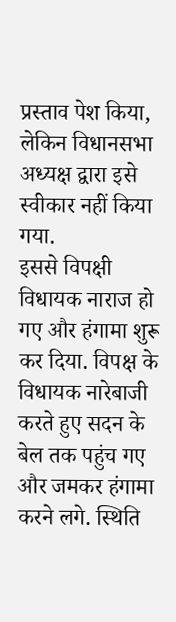प्रस्ताव पेश किया, लेकिन विधानसभा अध्यक्ष द्वारा इसे स्वीकार नहीं किया गया.
इससे विपक्षी विधायक नाराज हो गए और हंगामा शुरू कर दिया. विपक्ष के विधायक नारेबाजी करते हुए सदन के बेल तक पहुंच गए और जमकर हंगामा करने लगे. स्थिति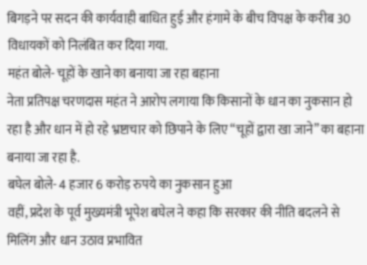बिगड़ने पर सदन की कार्यवाही बाधित हुई और हंगामे के बीच विपक्ष के करीब 30 विधायकों को निलंबित कर दिया गया.
महंत बोले- चूहों के खाने का बनाया जा रहा बहाना
नेता प्रतिपक्ष चरणदास महंत ने आरोप लगाया कि किसानों के धान का नुकसान हो रहा है और धान में हो रहे भ्रष्टाचार को छिपाने के लिए “चूहों द्वारा खा जाने” का बहाना बनाया जा रहा है.
बघेल बोले- 4 हजार 6 करोड़ रुपये का नुकसान हुआ
वहीं, प्रदेश के पूर्व मुख्यमंत्री भूपेश बघेल ने कहा कि सरकार की नीति बदलने से मिलिंग और धान उठाव प्रभावित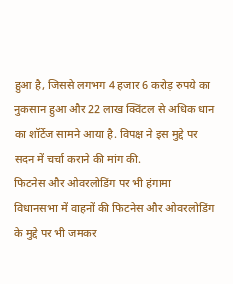हुआ है, जिससे लगभग 4 हजार 6 करोड़ रुपये का नुकसान हुआ और 22 लाख क्विंटल से अधिक धान का शॉर्टेज सामने आया है. विपक्ष ने इस मुद्दे पर सदन में चर्चा कराने की मांग की.
फिटनेस और ओवरलोडिंग पर भी हंगामा
विधानसभा में वाहनों की फिटनेस और ओवरलोडिंग के मुद्दे पर भी जमकर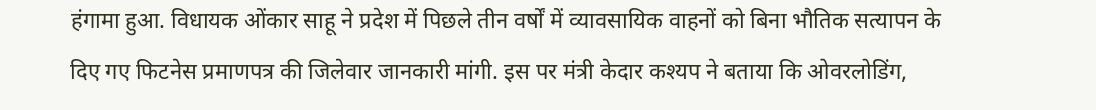हंगामा हुआ. विधायक ओंकार साहू ने प्रदेश में पिछले तीन वर्षों में व्यावसायिक वाहनों को बिना भौतिक सत्यापन के दिए गए फिटनेस प्रमाणपत्र की जिलेवार जानकारी मांगी. इस पर मंत्री केदार कश्यप ने बताया कि ओवरलोडिंग,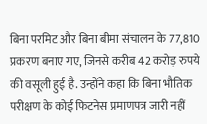बिना परमिट और बिना बीमा संचालन के 77,810 प्रकरण बनाए गए, जिनसे करीब 42 करोड़ रुपये की वसूली हुई है. उन्होंने कहा कि बिना भौतिक परीक्षण के कोई फिटनेस प्रमाणपत्र जारी नहीं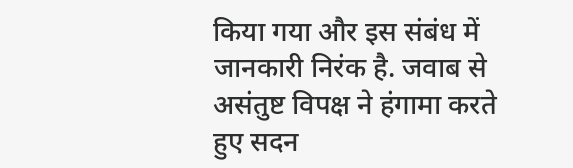किया गया और इस संबंध में जानकारी निरंक है. जवाब से असंतुष्ट विपक्ष ने हंगामा करते हुए सदन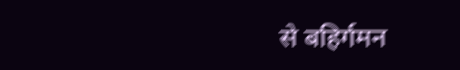से बहिर्गमन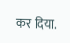कर दिया.